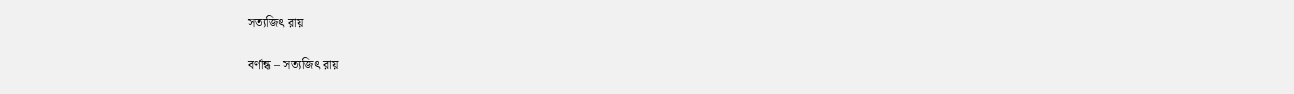সত্যজিৎ রায়

বর্ণান্ধ – সত্যজিৎ রায়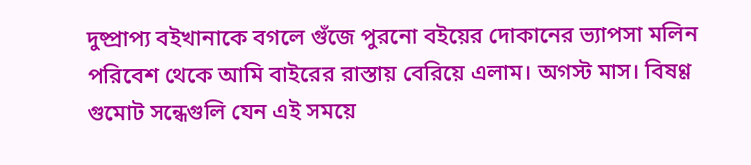দুষ্প্রাপ্য বইখানাকে বগলে গুঁজে পুরনো বইয়ের দোকানের ভ্যাপসা মলিন পরিবেশ থেকে আমি বাইরের রাস্তায় বেরিয়ে এলাম। অগস্ট মাস। বিষণ্ণ গুমোট সন্ধেগুলি যেন এই সময়ে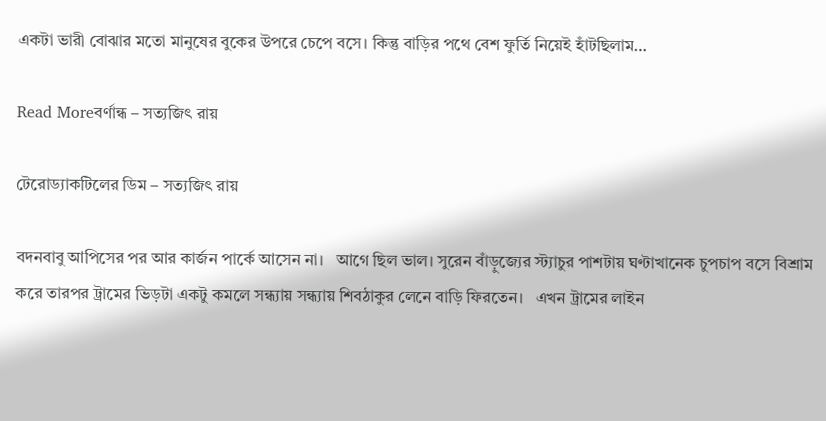একটা ভারী বোঝার মতো মানুষের বুকের উপরে চেপে বসে। কিন্তু বাড়ির পথে বেশ ফুর্তি নিয়েই হাঁটছিলাম…

Read Moreবর্ণান্ধ – সত্যজিৎ রায়

টেরোড্যাকটিলের ডিম – সত্যজিৎ রায়

বদনবাবু আপিসের পর আর কার্জন পার্কে আসেন না।   আগে ছিল ভাল। সুরেন বাঁড়ুজ্যের স্ট্যাচুর পাশটায় ঘণ্টাখানেক চুপচাপ বসে বিশ্রাম করে তারপর ট্রামের ভিড়টা একটু কমলে সন্ধ্যায় সন্ধ্যায় শিবঠাকুর লেনে বাড়ি ফিরতেন।   এখন ট্রামের লাইন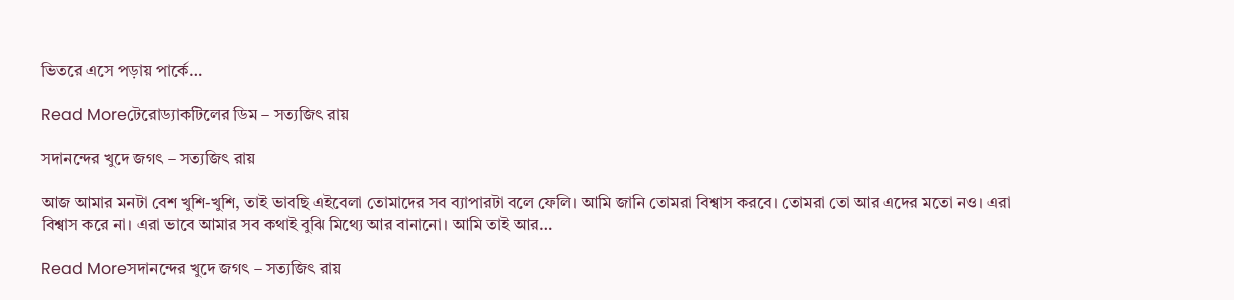ভিতরে এসে পড়ায় পার্কে…

Read Moreটেরোড্যাকটিলের ডিম – সত্যজিৎ রায়

সদানন্দের খুদে জগৎ – সত্যজিৎ রায়

আজ আমার মনটা বেশ খুশি-খুশি, তাই ভাবছি এইবেলা তোমাদের সব ব্যাপারটা বলে ফেলি। আমি জানি তোমরা বিশ্বাস করবে। তোমরা তো আর এদের মতো নও। এরা বিশ্বাস করে না। এরা ভাবে আমার সব কথাই বুঝি মিথ্যে আর বানানো। আমি তাই আর…

Read Moreসদানন্দের খুদে জগৎ – সত্যজিৎ রায়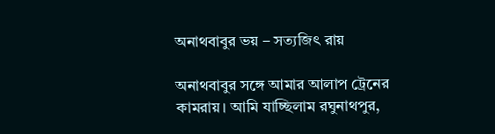অনাথবাবুর ভয় – সত্যজিৎ রায়

অনাথবাবুর সঙ্গে আমার আলাপ ট্রেনের কামরায়। আমি যাচ্ছিলাম রঘুনাথপুর,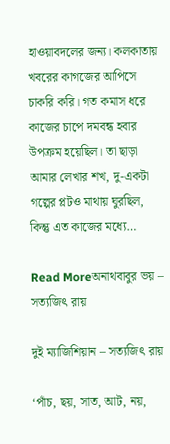হাওয়াবদলের জন্য। কলকাতায় খবরের কাগজের আপিসে চাকরি করি। গত কমাস ধরে কাজের চাপে দমবন্ধ হবার উপক্রম হয়েছিল। তা ছাড়া আমার লেখার শখ, দু-একটা গল্পের প্লটও মাথায় ঘুরছিল, কিন্তু এত কাজের মধ্যে…

Read Moreঅনাথবাবুর ভয় – সত্যজিৎ রায়

দুই ম্যাজিশিয়ান – সত্যজিৎ রায়

‘পাঁচ, ছয়, সাত, আট, নয়,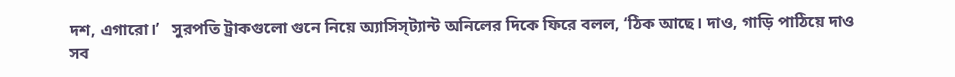দশ, এগারো।’   সুরপতি ট্রাকগুলো গুনে নিয়ে অ্যাসিস্‌ট্যান্ট অনিলের দিকে ফিরে বলল, ‘ঠিক আছে। দাও, গাড়ি পাঠিয়ে দাও সব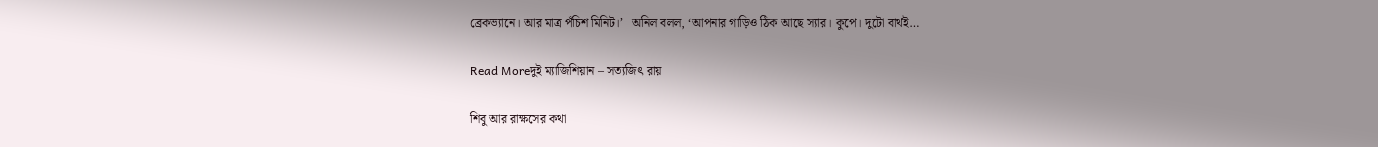ব্রেকভ্যানে। আর মাত্র পঁচিশ মিনিট।’   অনিল বলল, ‘আপনার গাড়িও ঠিক আছে স্যার। কুপে। দুটো বার্থই…

Read Moreদুই ম্যাজিশিয়ান – সত্যজিৎ রায়

শিবু আর রাক্ষসের কথা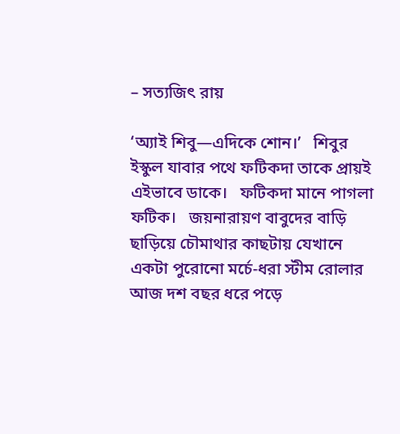– সত্যজিৎ রায়

‘অ্যাই শিবু—এদিকে শোন।’   শিবুর ইস্কুল যাবার পথে ফটিকদা তাকে প্রায়ই এইভাবে ডাকে।   ফটিকদা মানে পাগলা ফটিক।   জয়নারায়ণ বাবুদের বাড়ি ছাড়িয়ে চৌমাথার কাছটায় যেখানে একটা পুরোনো মর্চে-ধরা স্টীম রোলার আজ দশ বছর ধরে পড়ে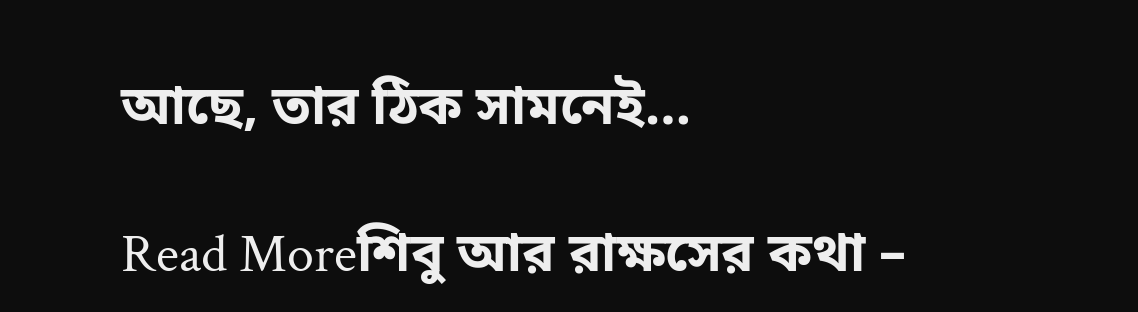আছে, তার ঠিক সামনেই…

Read Moreশিবু আর রাক্ষসের কথা –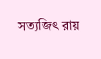সত্যজিৎ রায়